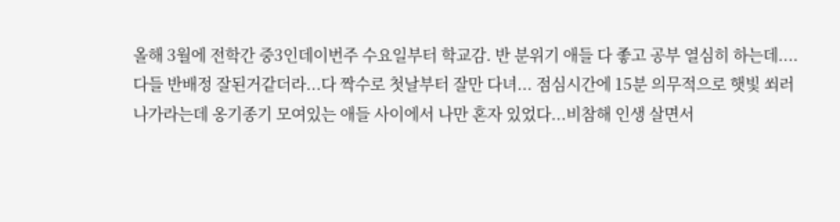올해 3월에 전학간 중3인데이번주 수요일부터 학교감. 반 분위기 애들 다 좋고 공부 열심히 하는데....다들 반배정 잘된거같더라...다 짝수로 첫날부터 잘만 다녀... 점심시간에 15분 의무적으로 햇빛 쐬러 나가라는데 옹기종기 모여있는 애들 사이에서 나만 혼자 있었다...비참해 인생 살면서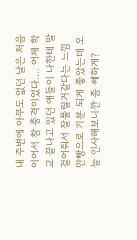내 주변에 아무도 없던 날은 처음이어서 참 충격이었다.... 어제 학교 끝나고 있던 애들이 나한테 말걸어줘서 잘풀릴거같다는 느낌 만빵으로 기분 되게 좋았는데 오늘 인사해보니깐 좀 쎄하게?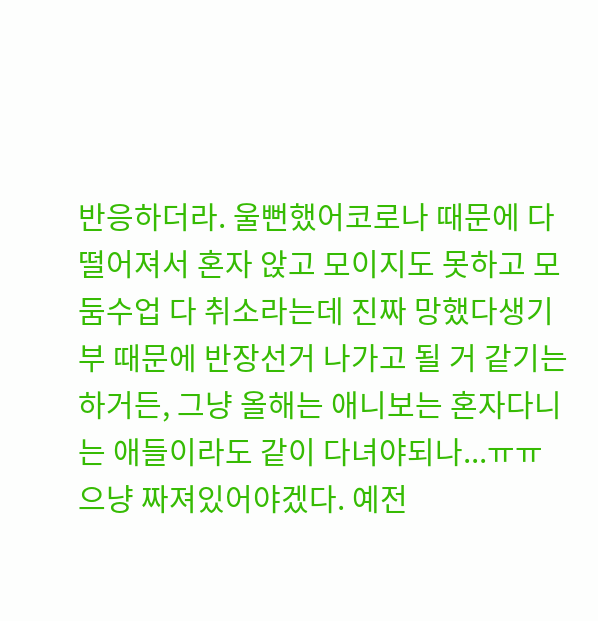반응하더라. 울뻔했어코로나 때문에 다 떨어져서 혼자 앉고 모이지도 못하고 모둠수업 다 취소라는데 진짜 망했다생기부 때문에 반장선거 나가고 될 거 같기는 하거든, 그냥 올해는 애니보는 혼자다니는 애들이라도 같이 다녀야되나...ㅠㅠ 으냥 짜져있어야겠다. 예전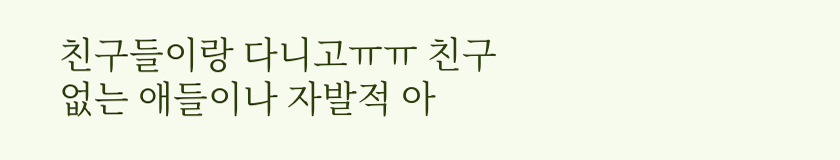친구들이랑 다니고ㅠㅠ 친구없는 애들이나 자발적 아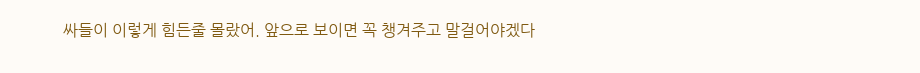싸들이 이렇게 힘든줄 몰랐어. 앞으로 보이면 꼭 챙겨주고 말걸어야겠다